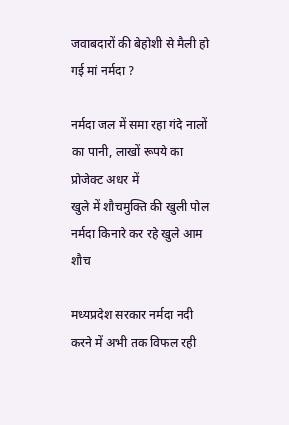जवाबदारों की बेहोशी से मैली हो गई मां नर्मदा ?

नर्मदा जल में समा रहा गंदे नालों का पानी, लाखों रूपये का प्रोजेक्ट अधर में
खुले में शौचमुक्ति की खुली पोल नर्मदा किनारे कर रहे खुले आम शौच

मध्यप्रदेश सरकार नर्मदा नदी करने में अभी तक विफल रही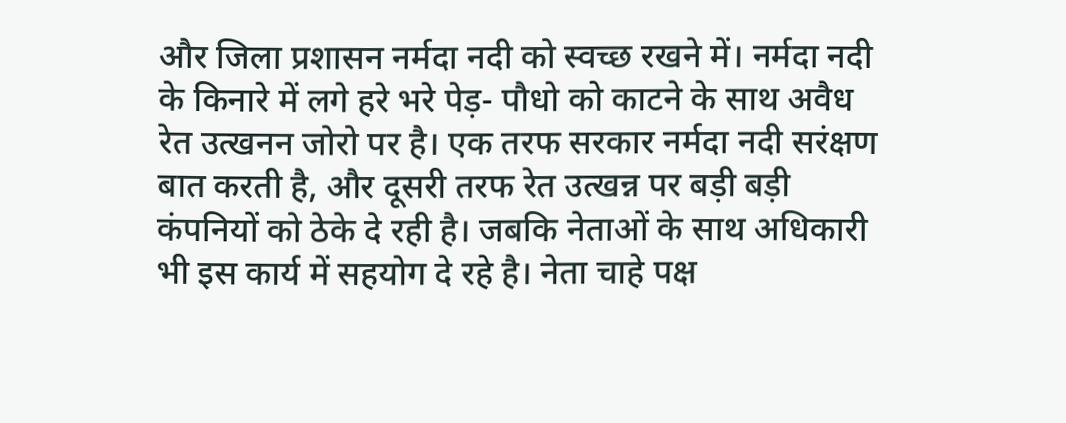और जिला प्रशासन नर्मदा नदी को स्वच्छ रखने में। नर्मदा नदी के किनारे में लगे हरे भरे पेड़- पौधो को काटने के साथ अवैध रेत उत्खनन जोरो पर है। एक तरफ सरकार नर्मदा नदी सरंक्षण बात करती है, और दूसरी तरफ रेत उत्खन्न पर बड़ी बड़ी कंपनियों को ठेके दे रही है। जबकि नेताओं के साथ अधिकारी भी इस कार्य में सहयोग दे रहे है। नेता चाहे पक्ष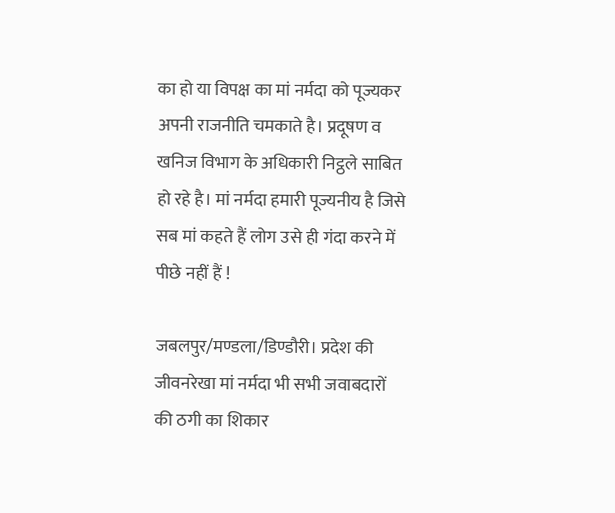का हो या विपक्ष का मां नर्मदा को पूज्यकर अपनी राजनीति चमकाते है। प्रदूषण व खनिज विभाग के अधिकारी निट्ठले साबित हो रहे है। मां नर्मदा हमारी पूज्यनीय है जिसे सब मां कहते हैं लोग उसे ही गंदा करने में पीछे नहीं हैं !

जबलपुर/मण्डला/डिण्डौरी। प्रदेश की जीवनरेखा मां नर्मदा भी सभी जवाबदारों की ठगी का शिकार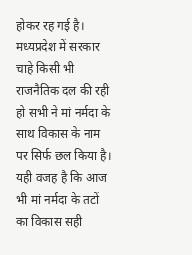होकर रह गई है। मध्यप्रदेश में सरकार चाहे किसी भी राजनैतिक दल की रही हो सभी ने मां नर्मदा के साथ विकास के नाम पर सिर्फ छल किया है। यही वजह है कि आज भी मां नर्मदा के तटों का विकास सही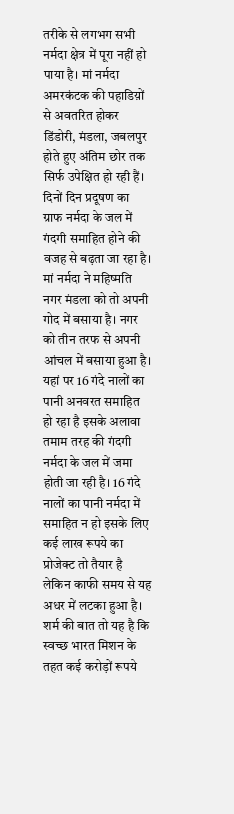तरीके से लगभग सभी नर्मदा क्षेत्र में पूरा नहीं हो पाया है। मां नर्मदा अमरकंटक की पहाडिय़ों से अवतरित होकर डिंडोरी, मंडला, जबलपुर होते हुए अंतिम छोर तक सिर्फ उपेक्षित हो रही हैं। दिनों दिन प्रदूषण का ग्राफ नर्मदा के जल में गंदगी समाहित होने की वजह से बढ़ता जा रहा है। मां नर्मदा ने महिष्मति नगर मंडला को तो अपनी गोद में बसाया है। नगर को तीन तरफ से अपनी आंचल में बसाया हुआ है। यहां पर 16 गंदे नालों का पानी अनवरत समाहित हो रहा है इसके अलावा तमाम तरह की गंदगी नर्मदा के जल में जमा होती जा रही है। 16 गंदे नालों का पानी नर्मदा में समाहित न हो इसके लिए कई लाख रूपये का प्रोजेक्ट तो तैयार है लेकिन काफी समय से यह अधर में लटका हुआ है।
शर्म की बात तो यह है कि स्वच्छ भारत मिशन के तहत कई करोड़ों रूपये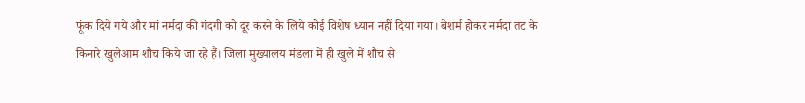फूंक दिये गये और मां नर्मदा की गंदगी को दूर करने के लिये कोई विशेष ध्यान नहीं दिया गया। बेशर्म होकर नर्मदा तट के किनारे खुलेआम शौच किये जा रहे हैं। जिला मुख्यालय मंडला में ही खुले में शौच से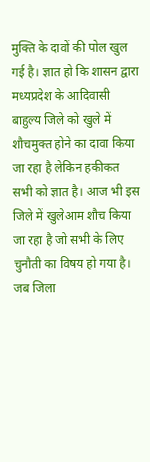मुक्ति के दावों की पोल खुल गई है। ज्ञात हो कि शासन द्वारा मध्यप्रदेश के आदिवासी बाहुल्य जिले को खुले में शौचमुक्त होने का दावा किया जा रहा है लेकिन हकीकत सभी को ज्ञात है। आज भी इस जिले में खुलेआम शौच किया जा रहा है जो सभी के लिए चुनौती का विषय हो गया है। जब जिला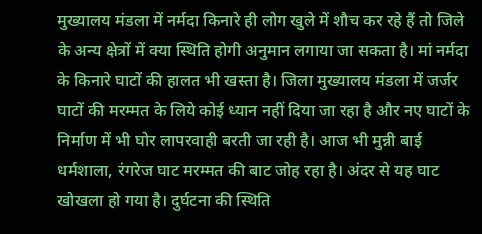मुख्यालय मंडला में नर्मदा किनारे ही लोग खुले में शौच कर रहे हैं तो जिले के अन्य क्षेत्रों में क्या स्थिति होगी अनुमान लगाया जा सकता है। मां नर्मदा के किनारे घाटों की हालत भी खस्ता है। जिला मुख्यालय मंडला में जर्जर घाटों की मरम्मत के लिये कोई ध्यान नहीं दिया जा रहा है और नए घाटों के निर्माण में भी घोर लापरवाही बरती जा रही है। आज भी मुन्नी बाई धर्मशाला, रंगरेज घाट मरम्मत की बाट जोह रहा है। अंदर से यह घाट खोखला हो गया है। दुर्घटना की स्थिति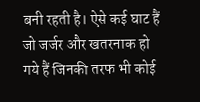बनी रहती है। ऐसे कई घाट हैं जो जर्जर और खतरनाक हो गये हैं जिनकी तरफ भी कोई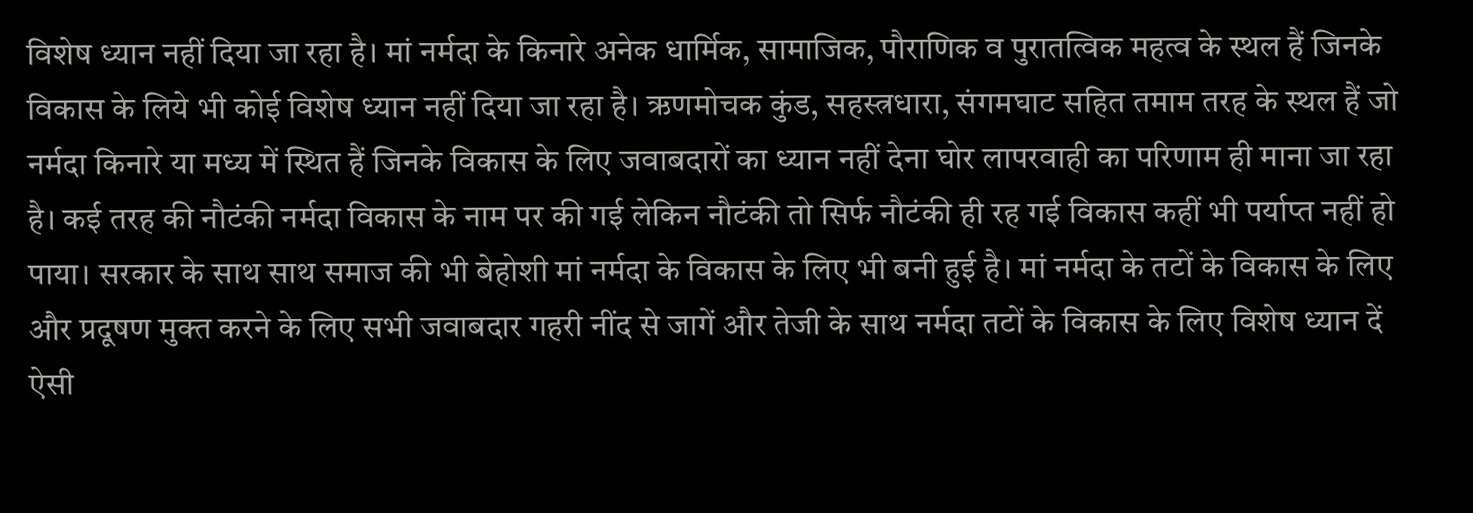विशेष ध्यान नहीं दिया जा रहा है। मां नर्मदा के किनारे अनेक धार्मिक, सामाजिक, पौराणिक व पुरातत्विक महत्व के स्थल हैं जिनके विकास के लिये भी कोई विशेष ध्यान नहीं दिया जा रहा है। ऋणमोचक कुंड, सहस्त्रधारा, संगमघाट सहित तमाम तरह के स्थल हैं जो नर्मदा किनारे या मध्य में स्थित हैं जिनके विकास के लिए जवाबदारों का ध्यान नहीं देना घोर लापरवाही का परिणाम ही माना जा रहा है। कई तरह की नौटंकी नर्मदा विकास के नाम पर की गई लेकिन नौटंकी तो सिर्फ नौटंकी ही रह गई विकास कहीं भी पर्याप्त नहीं हो पाया। सरकार के साथ साथ समाज की भी बेहोशी मां नर्मदा के विकास के लिए भी बनी हुई है। मां नर्मदा के तटों के विकास के लिए और प्रदूषण मुक्त करने के लिए सभी जवाबदार गहरी नींद से जागें और तेजी के साथ नर्मदा तटों के विकास के लिए विशेष ध्यान दें ऐसी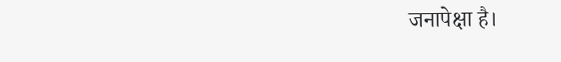जनापेक्षा है।